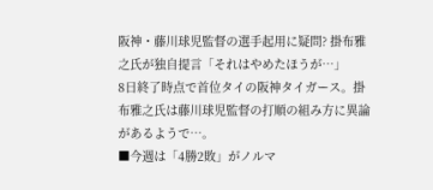阪神・藤川球児監督の選手起用に疑問? 掛布雅之氏が独自提言「それはやめたほうが…」
8日終了時点で首位タイの阪神タイガース。掛布雅之氏は藤川球児監督の打順の組み方に異論があるようで…。
■今週は「4勝2敗」がノルマ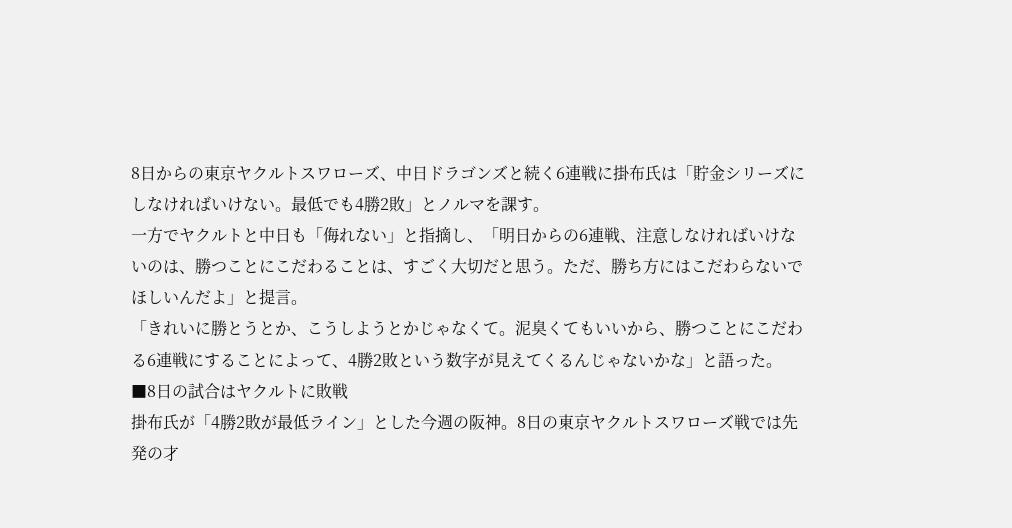8日からの東京ヤクルトスワローズ、中日ドラゴンズと続く6連戦に掛布氏は「貯金シリーズにしなければいけない。最低でも4勝2敗」とノルマを課す。
一方でヤクルトと中日も「侮れない」と指摘し、「明日からの6連戦、注意しなければいけないのは、勝つことにこだわることは、すごく大切だと思う。ただ、勝ち方にはこだわらないでほしいんだよ」と提言。
「きれいに勝とうとか、こうしようとかじゃなくて。泥臭くてもいいから、勝つことにこだわる6連戦にすることによって、4勝2敗という数字が見えてくるんじゃないかな」と語った。
■8日の試合はヤクルトに敗戦
掛布氏が「4勝2敗が最低ライン」とした今週の阪神。8日の東京ヤクルトスワローズ戦では先発の才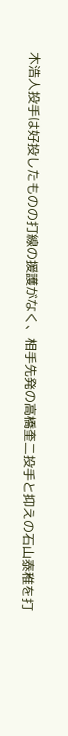木浩人投手は好投したものの打線の援護がなく、相手先発の高橋奎二投手と抑えの石山泰稚を打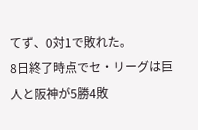てず、0対1で敗れた。
8日終了時点でセ・リーグは巨人と阪神が5勝4敗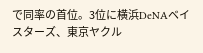で同率の首位。3位に横浜DeNAベイスターズ、東京ヤクル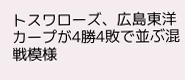トスワローズ、広島東洋カープが4勝4敗で並ぶ混戦模様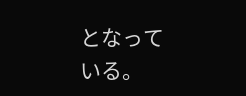となっている。